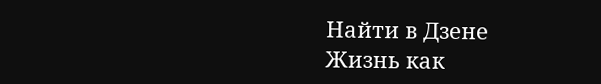Найти в Дзене
Жизнь как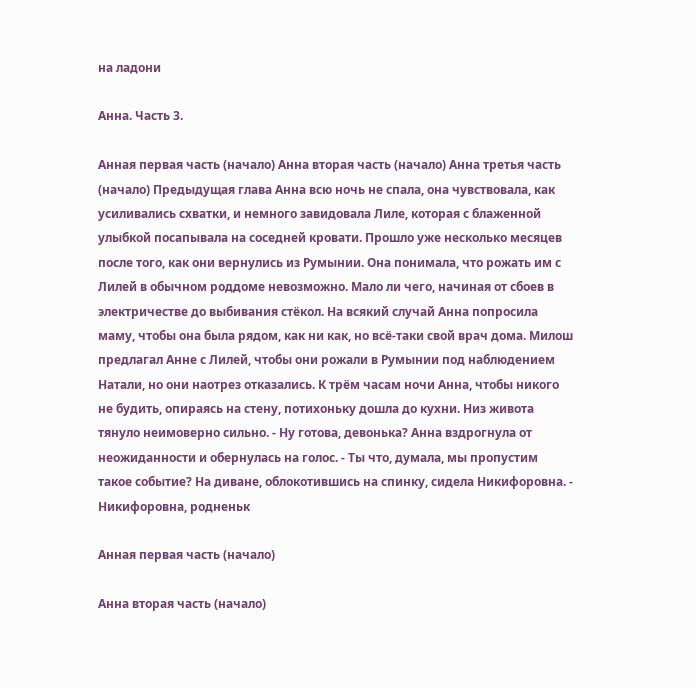на ладони

Анна. Часть 3.

Анная первая часть (начало) Анна вторая часть (начало) Анна третья часть (начало) Предыдущая глава Анна всю ночь не спала, она чувствовала, как усиливались схватки, и немного завидовала Лиле, которая с блаженной улыбкой посапывала на соседней кровати. Прошло уже несколько месяцев после того, как они вернулись из Румынии. Она понимала, что рожать им с Лилей в обычном роддоме невозможно. Мало ли чего, начиная от сбоев в электричестве до выбивания стёкол. На всякий случай Анна попросила маму, чтобы она была рядом, как ни как, но всё-таки свой врач дома. Милош предлагал Анне с Лилей, чтобы они рожали в Румынии под наблюдением Натали, но они наотрез отказались. К трём часам ночи Анна, чтобы никого не будить, опираясь на стену, потихоньку дошла до кухни. Низ живота тянуло неимоверно сильно. - Ну готова, девонька? Анна вздрогнула от неожиданности и обернулась на голос. - Ты что, думала, мы пропустим такое событие? На диване, облокотившись на спинку, сидела Никифоровна. - Никифоровна, родненьк

Анная первая часть (начало)

Анна вторая часть (начало)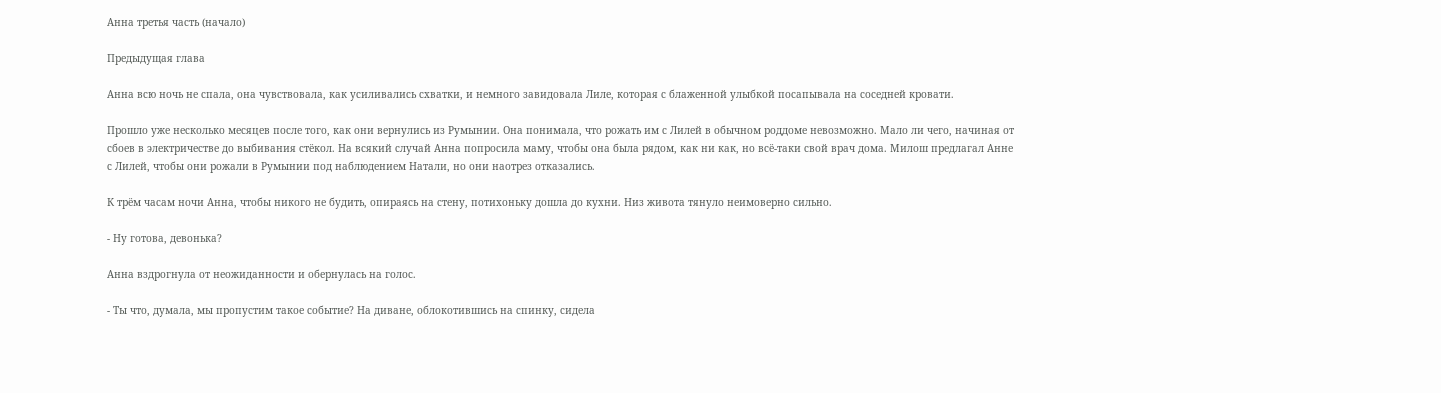Анна третья часть (начало)

Предыдущая глава

Анна всю ночь не спала, она чувствовала, как усиливались схватки, и немного завидовала Лиле, которая с блаженной улыбкой посапывала на соседней кровати.

Прошло уже несколько месяцев после того, как они вернулись из Румынии. Она понимала, что рожать им с Лилей в обычном роддоме невозможно. Мало ли чего, начиная от сбоев в электричестве до выбивания стёкол. На всякий случай Анна попросила маму, чтобы она была рядом, как ни как, но всё-таки свой врач дома. Милош предлагал Анне с Лилей, чтобы они рожали в Румынии под наблюдением Натали, но они наотрез отказались.

К трём часам ночи Анна, чтобы никого не будить, опираясь на стену, потихоньку дошла до кухни. Низ живота тянуло неимоверно сильно.

- Ну готова, девонька?

Анна вздрогнула от неожиданности и обернулась на голос.

- Ты что, думала, мы пропустим такое событие? На диване, облокотившись на спинку, сидела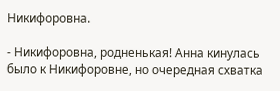Никифоровна.

- Никифоровна, родненькая! Анна кинулась было к Никифоровне, но очередная схватка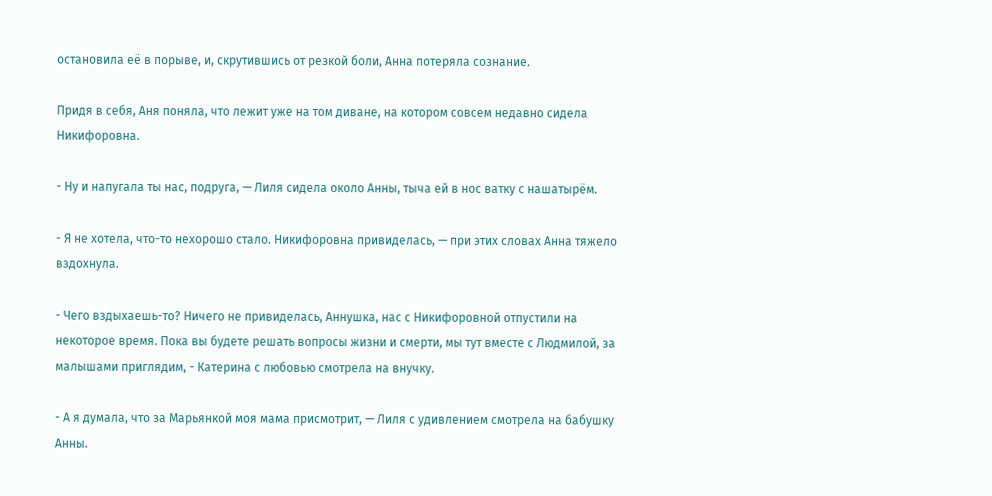остановила её в порыве, и, скрутившись от резкой боли, Анна потеряла сознание.

Придя в себя, Аня поняла, что лежит уже на том диване, на котором совсем недавно сидела Никифоровна.

- Ну и напугала ты нас, подруга, — Лиля сидела около Анны, тыча ей в нос ватку с нашатырём.

- Я не хотела, что-то нехорошо стало. Никифоровна привиделась, — при этих словах Анна тяжело вздохнула.

- Чего вздыхаешь-то? Ничего не привиделась, Аннушка, нас с Никифоровной отпустили на некоторое время. Пока вы будете решать вопросы жизни и смерти, мы тут вместе с Людмилой, за малышами приглядим, - Катерина с любовью смотрела на внучку.

- А я думала, что за Марьянкой моя мама присмотрит, — Лиля с удивлением смотрела на бабушку Анны.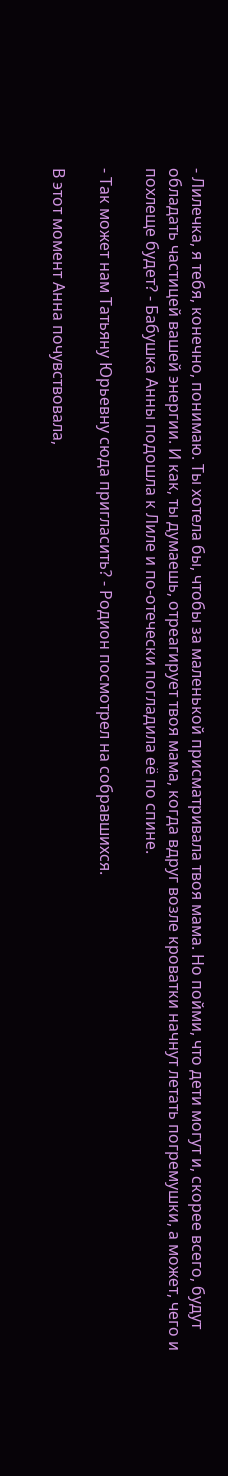- Лилечка, я тебя, конечно, понимаю. Ты хотела бы, чтобы за маленькой присматривала твоя мама. Но пойми, что дети могут и, скорее всего, будут обладать частицей вашей энергии. И как, ты думаешь, отреагирует твоя мама, когда вдруг возле кроватки начнут летать погремушки, а может, чего и похлеще будет? - Бабушка Анны подошла к Лиле и по-отечески погладила её по спине.

- Так может нам Татьяну Юрьевну сюда пригласить? - Родион посмотрел на собравшихся.

В этот момент Анна почувствовала,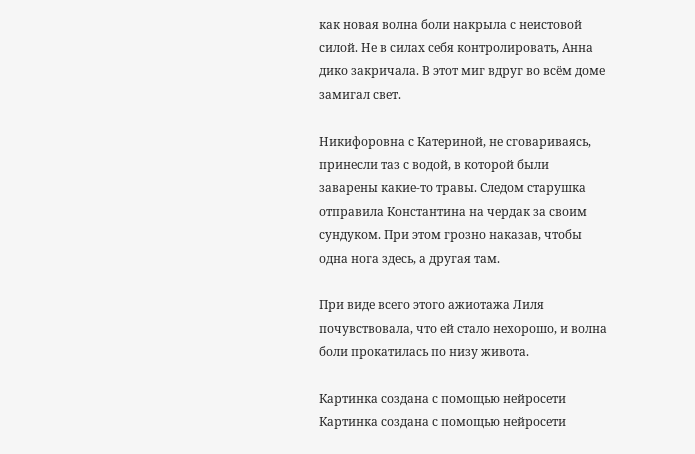как новая волна боли накрыла с неистовой силой. Не в силах себя контролировать, Анна дико закричала. В этот миг вдруг во всём доме замигал свет.

Никифоровна с Катериной, не сговариваясь, принесли таз с водой, в которой были заварены какие-то травы. Следом старушка отправила Константина на чердак за своим сундуком. При этом грозно наказав, чтобы одна нога здесь, а другая там.

При виде всего этого ажиотажа Лиля почувствовала, что ей стало нехорошо, и волна боли прокатилась по низу живота.

Картинка создана с помощью нейросети
Картинка создана с помощью нейросети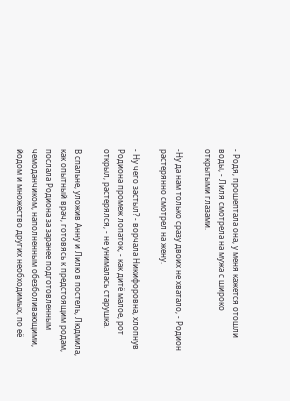- Родя, прошептала она, у меня кажется отошли воды, - Лиля смотрела на мужа с широко открытыми глазами.

-Ну да нам только сразу двоих не хватало, - Родион растерянно смотрел на жену.

- Ну чего застыл? - ворчала Никифоровна, хлопнув Родиона промеж лопаток, - как дитё малое, рот открыл, растерялся, - не унималась старушка.

В спальне, уложив Анну и Лилю в постель, Людмила, как опытный врач, готовясь к предстоящим родам, послала Родиона за заранее подготовленным чемоданчиком, наполненным обезболивающими, йодом и множество других необходимых, по её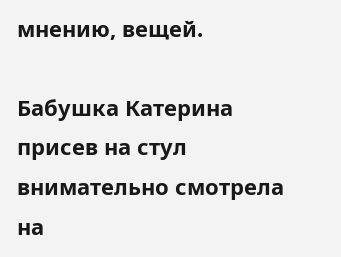мнению, вещей.

Бабушка Катерина присев на стул внимательно смотрела на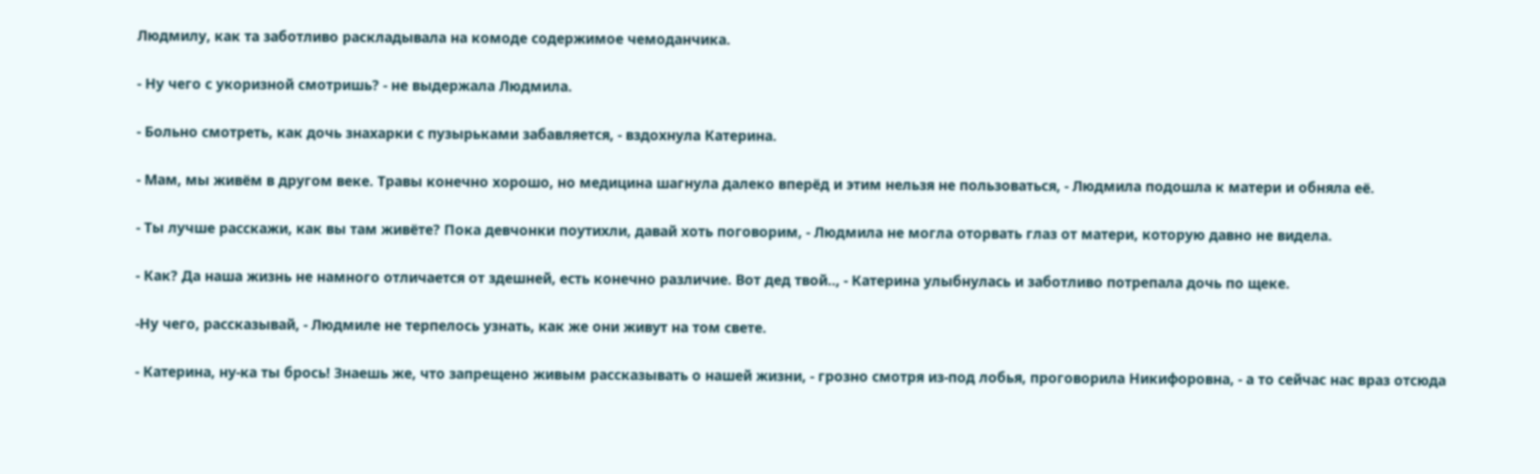Людмилу, как та заботливо раскладывала на комоде содержимое чемоданчика.

- Ну чего с укоризной смотришь? - не выдержала Людмила.

- Больно смотреть, как дочь знахарки с пузырьками забавляется, - вздохнула Катерина.

- Мам, мы живём в другом веке. Травы конечно хорошо, но медицина шагнула далеко вперёд и этим нельзя не пользоваться, - Людмила подошла к матери и обняла её.

- Ты лучше расскажи, как вы там живёте? Пока девчонки поутихли, давай хоть поговорим, - Людмила не могла оторвать глаз от матери, которую давно не видела.

- Как? Да наша жизнь не намного отличается от здешней, есть конечно различие. Вот дед твой.., - Катерина улыбнулась и заботливо потрепала дочь по щеке.

-Ну чего, рассказывай, - Людмиле не терпелось узнать, как же они живут на том свете.

- Катерина, ну-ка ты брось! Знаешь же, что запрещено живым рассказывать о нашей жизни, - грозно смотря из-под лобья, проговорила Никифоровна, - а то сейчас нас враз отсюда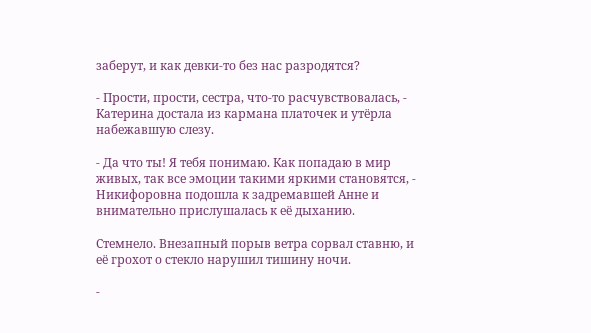заберут, и как девки-то без нас разродятся?

- Прости, прости, сестра, что-то расчувствовалась, - Катерина достала из кармана платочек и утёрла набежавшую слезу.

- Да что ты! Я тебя понимаю. Как попадаю в мир живых, так все эмоции такими яркими становятся, - Никифоровна подошла к задремавшей Анне и внимательно прислушалась к её дыханию.

Стемнело. Внезапный порыв ветра сорвал ставню, и её грохот о стекло нарушил тишину ночи.

-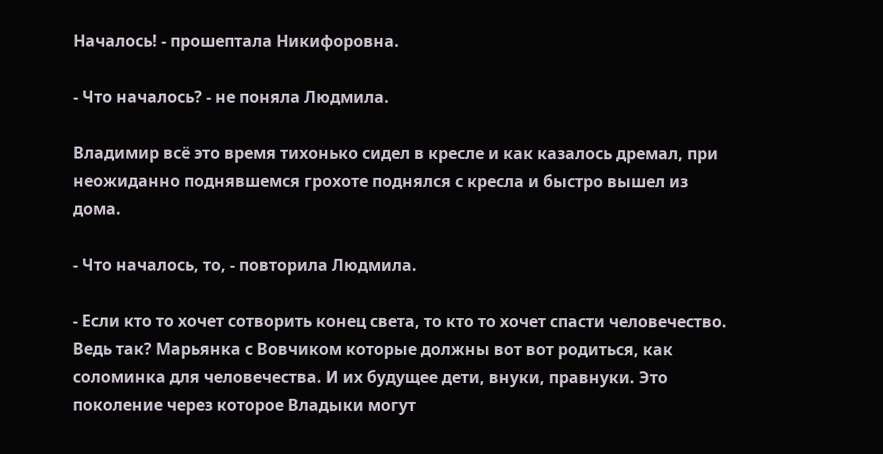Началось! - прошептала Никифоровна.

- Что началось? - не поняла Людмила.

Владимир всё это время тихонько сидел в кресле и как казалось дремал, при неожиданно поднявшемся грохоте поднялся с кресла и быстро вышел из дома.

- Что началось, то, - повторила Людмила.

- Если кто то хочет сотворить конец света, то кто то хочет спасти человечество. Ведь так? Марьянка с Вовчиком которые должны вот вот родиться, как соломинка для человечества. И их будущее дети, внуки, правнуки. Это поколение через которое Владыки могут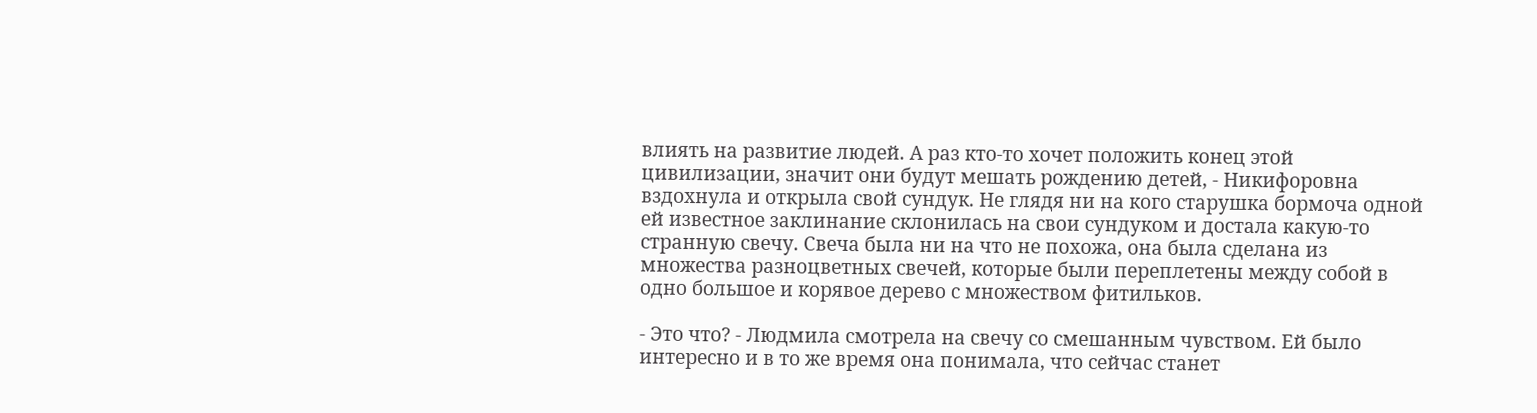влиять на развитие людей. А раз кто-то хочет положить конец этой цивилизации, значит они будут мешать рождению детей, - Никифоровна вздохнула и открыла свой сундук. Не глядя ни на кого старушка бормоча одной ей известное заклинание склонилась на свои сундуком и достала какую-то странную свечу. Свеча была ни на что не похожа, она была сделана из множества разноцветных свечей, которые были переплетены между собой в одно большое и корявое дерево с множеством фитильков.

- Это что? - Людмила смотрела на свечу со смешанным чувством. Ей было интересно и в то же время она понимала, что сейчас станет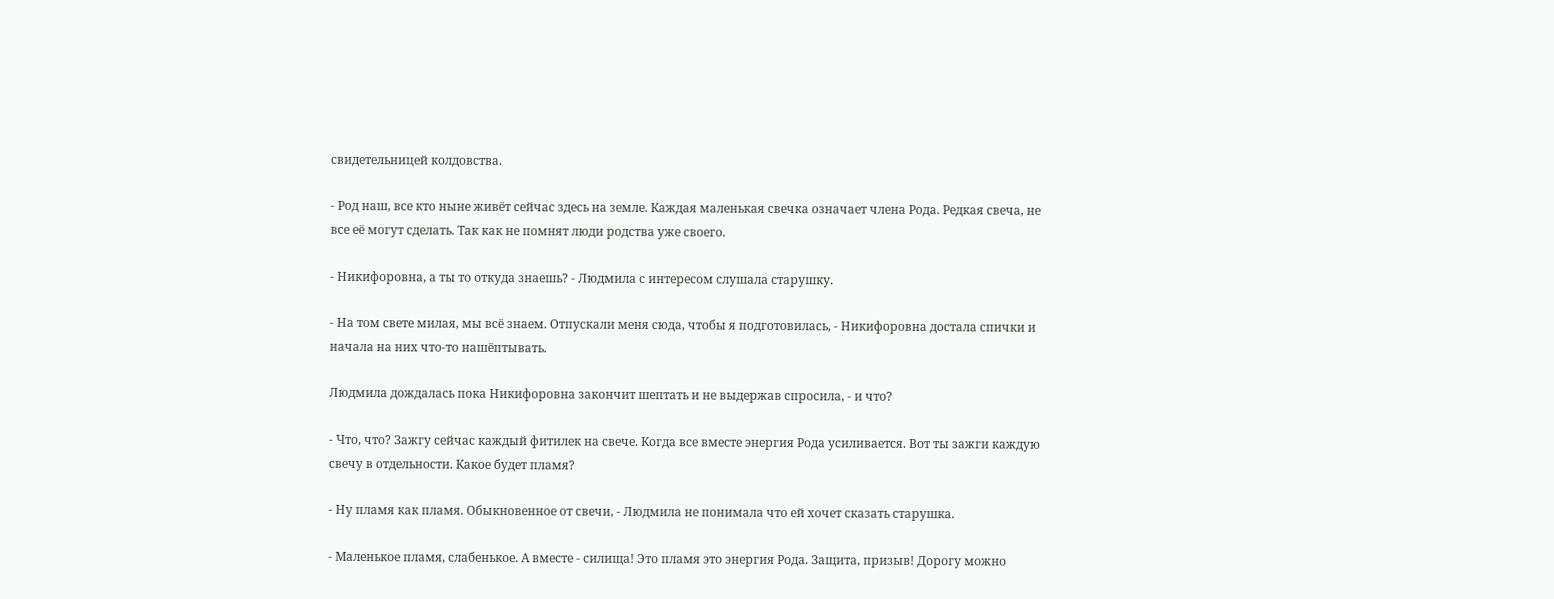свидетельницей колдовства.

- Род наш, все кто ныне живёт сейчас здесь на земле. Каждая маленькая свечка означает члена Рода. Редкая свеча, не все её могут сделать. Так как не помнят люди родства уже своего.

- Никифоровна, а ты то откуда знаешь? - Людмила с интересом слушала старушку.

- На том свете милая, мы всё знаем. Отпускали меня сюда, чтобы я подготовилась, - Никифоровна достала спички и начала на них что-то нашёптывать.

Людмила дождалась пока Никифоровна закончит шептать и не выдержав спросила, - и что?

- Что, что? Зажгу сейчас каждый фитилек на свече. Когда все вместе энергия Рода усиливается. Вот ты зажги каждую свечу в отдельности. Какое будет пламя?

- Ну пламя как пламя. Обыкновенное от свечи, - Людмила не понимала что ей хочет сказать старушка.

- Маленькое пламя, слабенькое. А вместе - силища! Это пламя это энергия Рода. Защита, призыв! Дорогу можно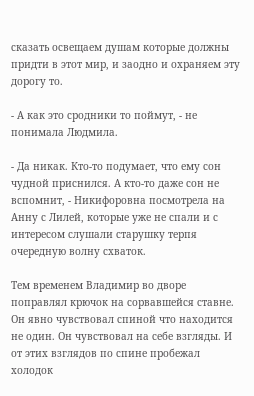сказать освещаем душам которые должны придти в этот мир, и заодно и охраняем эту дорогу то.

- А как это сродники то поймут, - не понимала Людмила.

- Да никак. Кто-то подумает, что ему сон чудной приснился. А кто-то даже сон не вспомнит, - Никифоровна посмотрела на Анну с Лилей, которые уже не спали и с интересом слушали старушку терпя очередную волну схваток.

Тем временем Владимир во дворе поправлял крючок на сорвавшейся ставне. Он явно чувствовал спиной что находится не один. Он чувствовал на себе взгляды. И от этих взглядов по спине пробежал холодок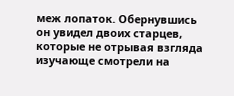меж лопаток. Обернувшись он увидел двоих старцев, которые не отрывая взгляда изучающе смотрели на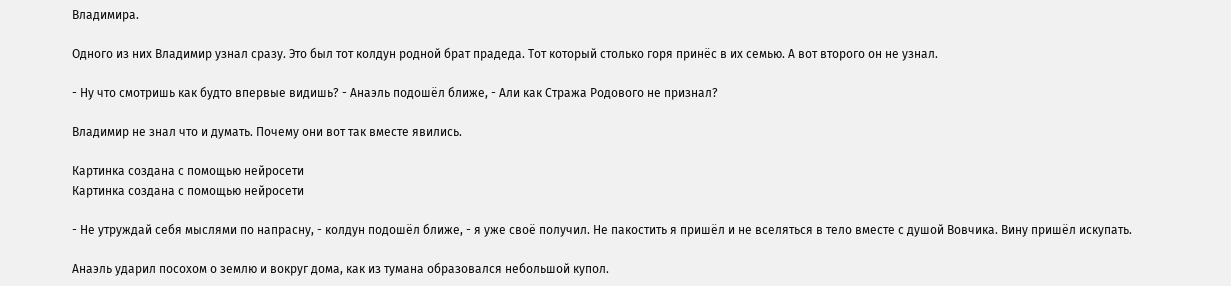Владимира.

Одного из них Владимир узнал сразу. Это был тот колдун родной брат прадеда. Тот который столько горя принёс в их семью. А вот второго он не узнал.

- Ну что смотришь как будто впервые видишь? - Анаэль подошёл ближе, - Али как Стража Родового не признал?

Владимир не знал что и думать. Почему они вот так вместе явились.

Картинка создана с помощью нейросети
Картинка создана с помощью нейросети

- Не утруждай себя мыслями по напрасну, - колдун подошёл ближе, - я уже своё получил. Не пакостить я пришёл и не вселяться в тело вместе с душой Вовчика. Вину пришёл искупать.

Анаэль ударил посохом о землю и вокруг дома, как из тумана образовался небольшой купол.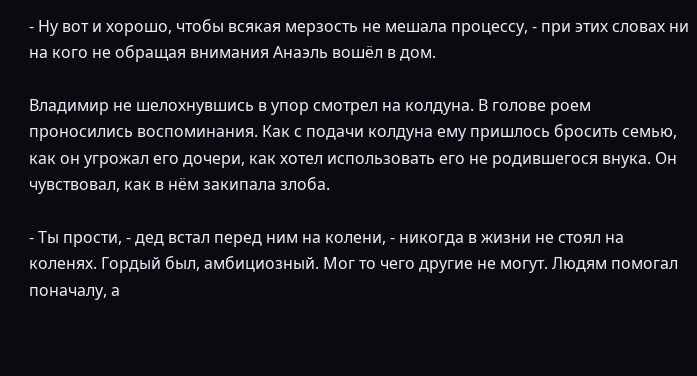- Ну вот и хорошо, чтобы всякая мерзость не мешала процессу, - при этих словах ни на кого не обращая внимания Анаэль вошёл в дом.

Владимир не шелохнувшись в упор смотрел на колдуна. В голове роем проносились воспоминания. Как с подачи колдуна ему пришлось бросить семью, как он угрожал его дочери, как хотел использовать его не родившегося внука. Он чувствовал, как в нём закипала злоба.

- Ты прости, - дед встал перед ним на колени, - никогда в жизни не стоял на коленях. Гордый был, амбициозный. Мог то чего другие не могут. Людям помогал поначалу, а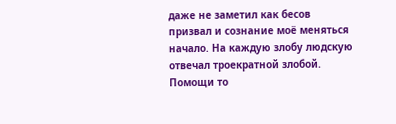даже не заметил как бесов призвал и сознание моё меняться начало. На каждую злобу людскую отвечал троекратной злобой. Помощи то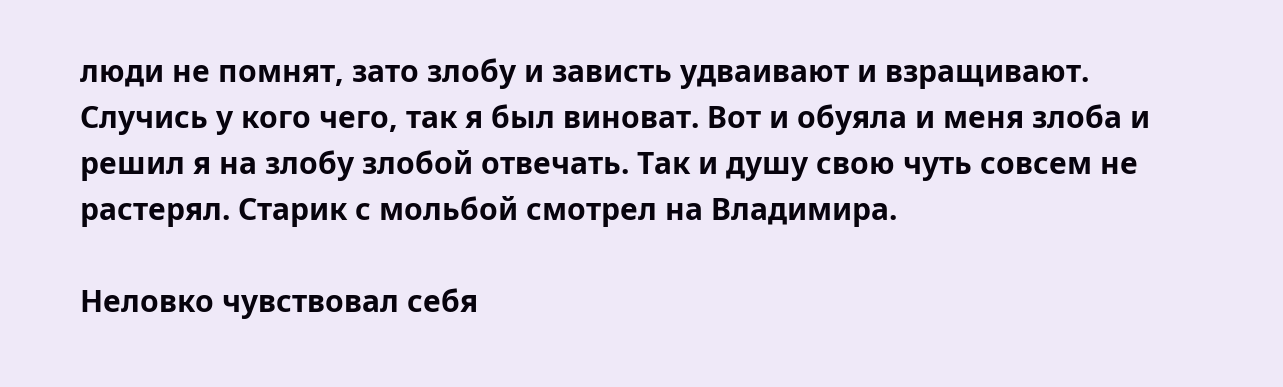люди не помнят, зато злобу и зависть удваивают и взращивают. Случись у кого чего, так я был виноват. Вот и обуяла и меня злоба и решил я на злобу злобой отвечать. Так и душу свою чуть совсем не растерял. Старик с мольбой смотрел на Владимира.

Неловко чувствовал себя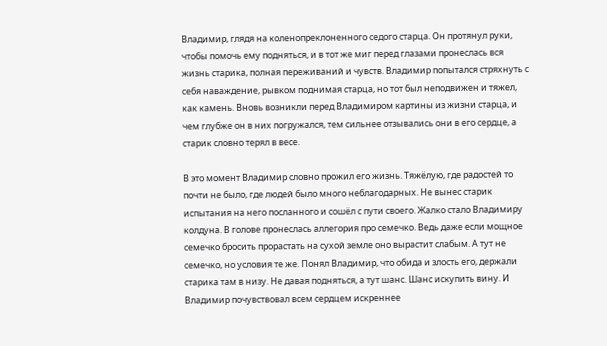Владимир, глядя на коленопреклоненного седого старца. Он протянул руки, чтобы помочь ему подняться, и в тот же миг перед глазами пронеслась вся жизнь старика, полная переживаний и чувств. Владимир попытался стряхнуть с себя наваждение, рывком поднимая старца, но тот был неподвижен и тяжел, как камень. Вновь возникли перед Владимиром картины из жизни старца, и чем глубже он в них погружался, тем сильнее отзывались они в его сердце, а старик словно терял в весе.

В это момент Владимир словно прожил его жизнь. Тяжёлую, где радостей то почти не было, где людей было много неблагодарных. Не вынес старик испытания на него посланного и сошёл с пути своего. Жалко стало Владимиру колдуна. В голове пронеслась аллегория про семечко. Ведь даже если мощное семечко бросить прорастать на сухой земле оно вырастит слабым. А тут не семечко, но условия те же. Понял Владимир, что обида и злость его, держали старика там в низу. Не давая подняться, а тут шанс. Шанс искупить вину. И Владимир почувствовал всем сердцем искреннее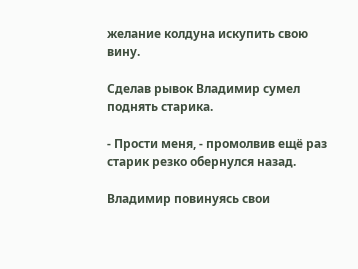желание колдуна искупить свою вину.

Сделав рывок Владимир сумел поднять старика.

- Прости меня, - промолвив ещё раз старик резко обернулся назад.

Владимир повинуясь свои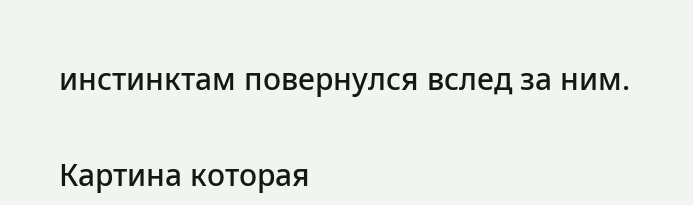инстинктам повернулся вслед за ним.

Картина которая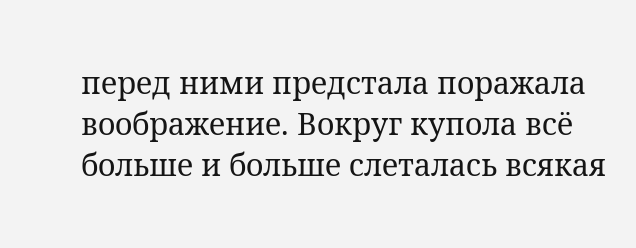перед ними предстала поражала воображение. Вокруг купола всё больше и больше слеталась всякая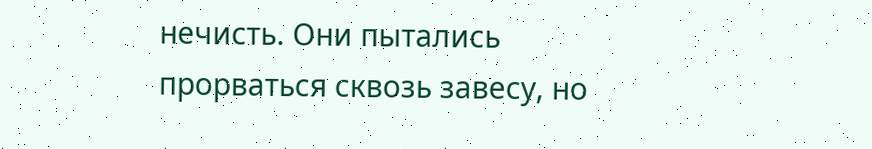нечисть. Они пытались прорваться сквозь завесу, но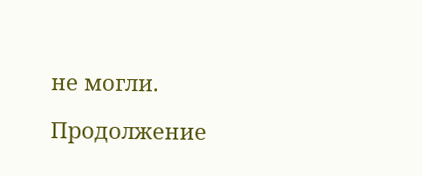не могли.

Продолжение